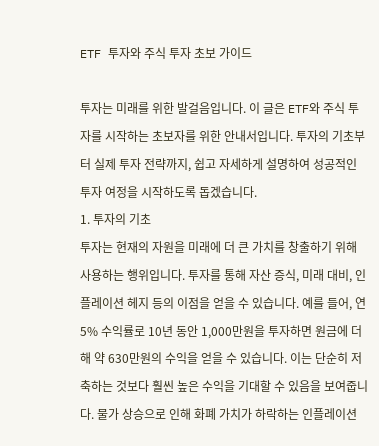ETF 투자와 주식 투자 초보 가이드

투자는 미래를 위한 발걸음입니다. 이 글은 ETF와 주식 투자를 시작하는 초보자를 위한 안내서입니다. 투자의 기초부터 실제 투자 전략까지, 쉽고 자세하게 설명하여 성공적인 투자 여정을 시작하도록 돕겠습니다.
1. 투자의 기초
투자는 현재의 자원을 미래에 더 큰 가치를 창출하기 위해 사용하는 행위입니다. 투자를 통해 자산 증식, 미래 대비, 인플레이션 헤지 등의 이점을 얻을 수 있습니다. 예를 들어, 연 5% 수익률로 10년 동안 1,000만원을 투자하면 원금에 더해 약 630만원의 수익을 얻을 수 있습니다. 이는 단순히 저축하는 것보다 훨씬 높은 수익을 기대할 수 있음을 보여줍니다. 물가 상승으로 인해 화폐 가치가 하락하는 인플레이션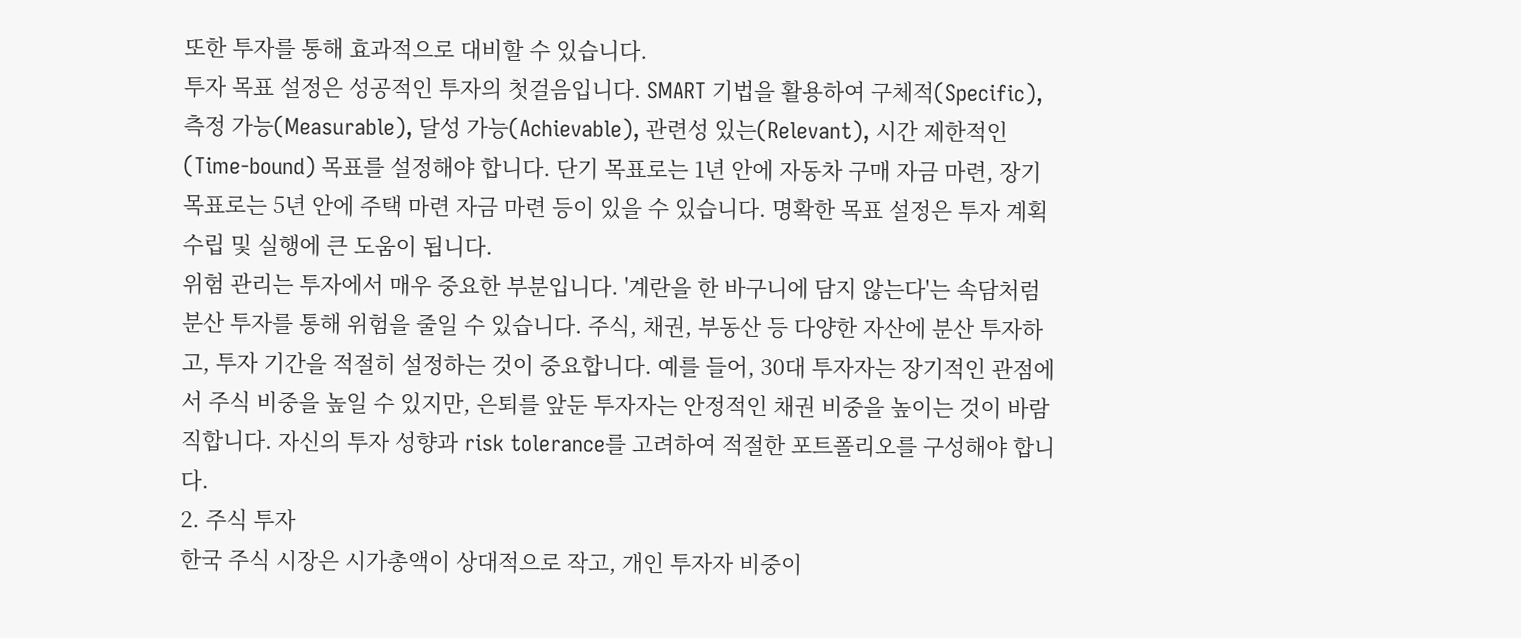또한 투자를 통해 효과적으로 대비할 수 있습니다.
투자 목표 설정은 성공적인 투자의 첫걸음입니다. SMART 기법을 활용하여 구체적(Specific), 측정 가능(Measurable), 달성 가능(Achievable), 관련성 있는(Relevant), 시간 제한적인(Time-bound) 목표를 설정해야 합니다. 단기 목표로는 1년 안에 자동차 구매 자금 마련, 장기 목표로는 5년 안에 주택 마련 자금 마련 등이 있을 수 있습니다. 명확한 목표 설정은 투자 계획 수립 및 실행에 큰 도움이 됩니다.
위험 관리는 투자에서 매우 중요한 부분입니다. '계란을 한 바구니에 담지 않는다'는 속담처럼 분산 투자를 통해 위험을 줄일 수 있습니다. 주식, 채권, 부동산 등 다양한 자산에 분산 투자하고, 투자 기간을 적절히 설정하는 것이 중요합니다. 예를 들어, 30대 투자자는 장기적인 관점에서 주식 비중을 높일 수 있지만, 은퇴를 앞둔 투자자는 안정적인 채권 비중을 높이는 것이 바람직합니다. 자신의 투자 성향과 risk tolerance를 고려하여 적절한 포트폴리오를 구성해야 합니다.
2. 주식 투자
한국 주식 시장은 시가총액이 상대적으로 작고, 개인 투자자 비중이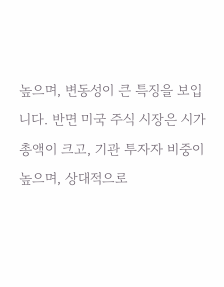높으며, 변동성이 큰 특징을 보입니다. 반면 미국 주식 시장은 시가총액이 크고, 기관 투자자 비중이 높으며, 상대적으로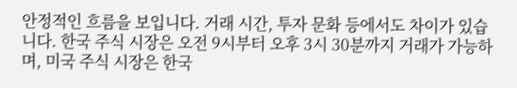안정적인 흐름을 보입니다. 거래 시간, 투자 문화 등에서도 차이가 있습니다. 한국 주식 시장은 오전 9시부터 오후 3시 30분까지 거래가 가능하며, 미국 주식 시장은 한국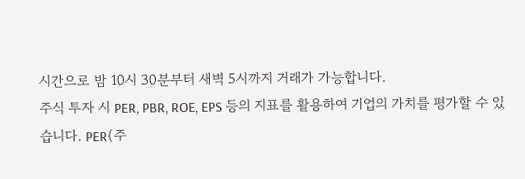시간으로 밤 10시 30분부터 새벽 5시까지 거래가 가능합니다.
주식 투자 시 PER, PBR, ROE, EPS 등의 지표를 활용하여 기업의 가치를 평가할 수 있습니다. PER(주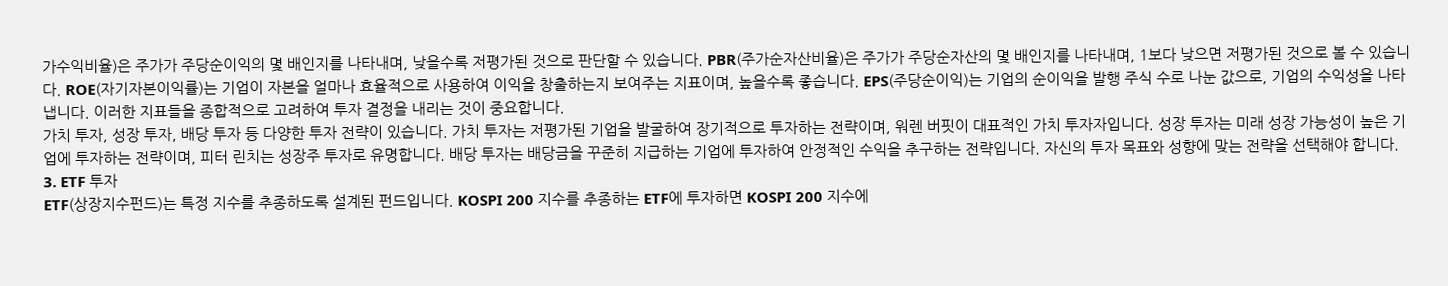가수익비율)은 주가가 주당순이익의 몇 배인지를 나타내며, 낮을수록 저평가된 것으로 판단할 수 있습니다. PBR(주가순자산비율)은 주가가 주당순자산의 몇 배인지를 나타내며, 1보다 낮으면 저평가된 것으로 볼 수 있습니다. ROE(자기자본이익률)는 기업이 자본을 얼마나 효율적으로 사용하여 이익을 창출하는지 보여주는 지표이며, 높을수록 좋습니다. EPS(주당순이익)는 기업의 순이익을 발행 주식 수로 나눈 값으로, 기업의 수익성을 나타냅니다. 이러한 지표들을 종합적으로 고려하여 투자 결정을 내리는 것이 중요합니다.
가치 투자, 성장 투자, 배당 투자 등 다양한 투자 전략이 있습니다. 가치 투자는 저평가된 기업을 발굴하여 장기적으로 투자하는 전략이며, 워렌 버핏이 대표적인 가치 투자자입니다. 성장 투자는 미래 성장 가능성이 높은 기업에 투자하는 전략이며, 피터 린치는 성장주 투자로 유명합니다. 배당 투자는 배당금을 꾸준히 지급하는 기업에 투자하여 안정적인 수익을 추구하는 전략입니다. 자신의 투자 목표와 성향에 맞는 전략을 선택해야 합니다.
3. ETF 투자
ETF(상장지수펀드)는 특정 지수를 추종하도록 설계된 펀드입니다. KOSPI 200 지수를 추종하는 ETF에 투자하면 KOSPI 200 지수에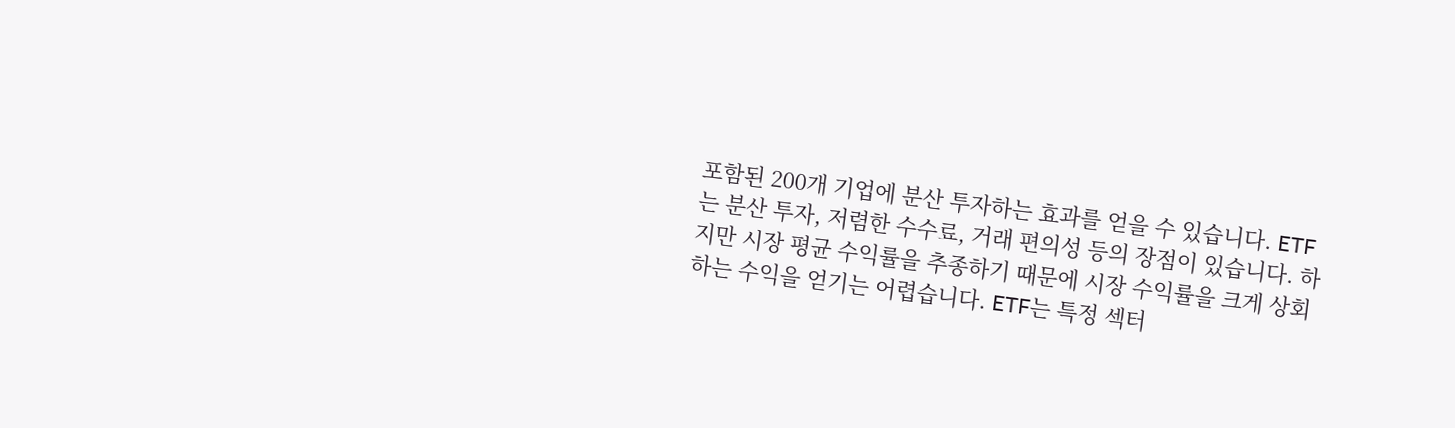포함된 200개 기업에 분산 투자하는 효과를 얻을 수 있습니다. ETF는 분산 투자, 저렴한 수수료, 거래 편의성 등의 장점이 있습니다. 하지만 시장 평균 수익률을 추종하기 때문에 시장 수익률을 크게 상회하는 수익을 얻기는 어렵습니다. ETF는 특정 섹터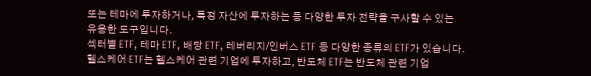또는 테마에 투자하거나, 특정 자산에 투자하는 등 다양한 투자 전략을 구사할 수 있는 유용한 도구입니다.
섹터별 ETF, 테마 ETF, 배당 ETF, 레버리지/인버스 ETF 등 다양한 종류의 ETF가 있습니다. 헬스케어 ETF는 헬스케어 관련 기업에 투자하고, 반도체 ETF는 반도체 관련 기업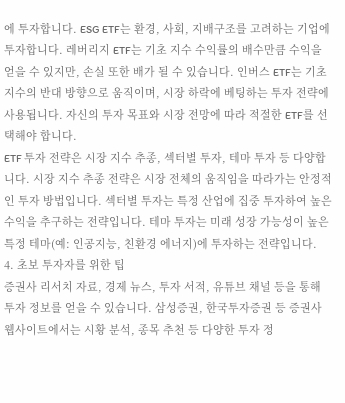에 투자합니다. ESG ETF는 환경, 사회, 지배구조를 고려하는 기업에 투자합니다. 레버리지 ETF는 기초 지수 수익률의 배수만큼 수익을 얻을 수 있지만, 손실 또한 배가 될 수 있습니다. 인버스 ETF는 기초 지수의 반대 방향으로 움직이며, 시장 하락에 베팅하는 투자 전략에 사용됩니다. 자신의 투자 목표와 시장 전망에 따라 적절한 ETF를 선택해야 합니다.
ETF 투자 전략은 시장 지수 추종, 섹터별 투자, 테마 투자 등 다양합니다. 시장 지수 추종 전략은 시장 전체의 움직임을 따라가는 안정적인 투자 방법입니다. 섹터별 투자는 특정 산업에 집중 투자하여 높은 수익을 추구하는 전략입니다. 테마 투자는 미래 성장 가능성이 높은 특정 테마(예: 인공지능, 친환경 에너지)에 투자하는 전략입니다.
4. 초보 투자자를 위한 팁
증권사 리서치 자료, 경제 뉴스, 투자 서적, 유튜브 채널 등을 통해 투자 정보를 얻을 수 있습니다. 삼성증권, 한국투자증권 등 증권사 웹사이트에서는 시황 분석, 종목 추천 등 다양한 투자 정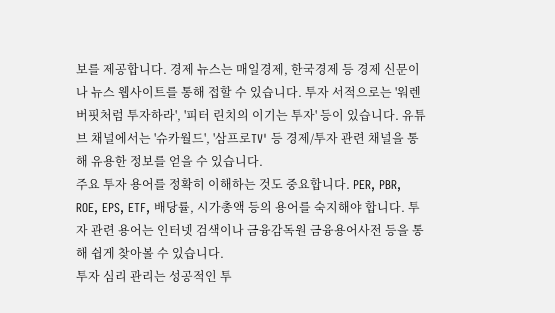보를 제공합니다. 경제 뉴스는 매일경제, 한국경제 등 경제 신문이나 뉴스 웹사이트를 통해 접할 수 있습니다. 투자 서적으로는 '워렌 버핏처럼 투자하라', '피터 린치의 이기는 투자' 등이 있습니다. 유튜브 채널에서는 '슈카월드', '삼프로TV' 등 경제/투자 관련 채널을 통해 유용한 정보를 얻을 수 있습니다.
주요 투자 용어를 정확히 이해하는 것도 중요합니다. PER, PBR, ROE, EPS, ETF, 배당률, 시가총액 등의 용어를 숙지해야 합니다. 투자 관련 용어는 인터넷 검색이나 금융감독원 금융용어사전 등을 통해 쉽게 찾아볼 수 있습니다.
투자 심리 관리는 성공적인 투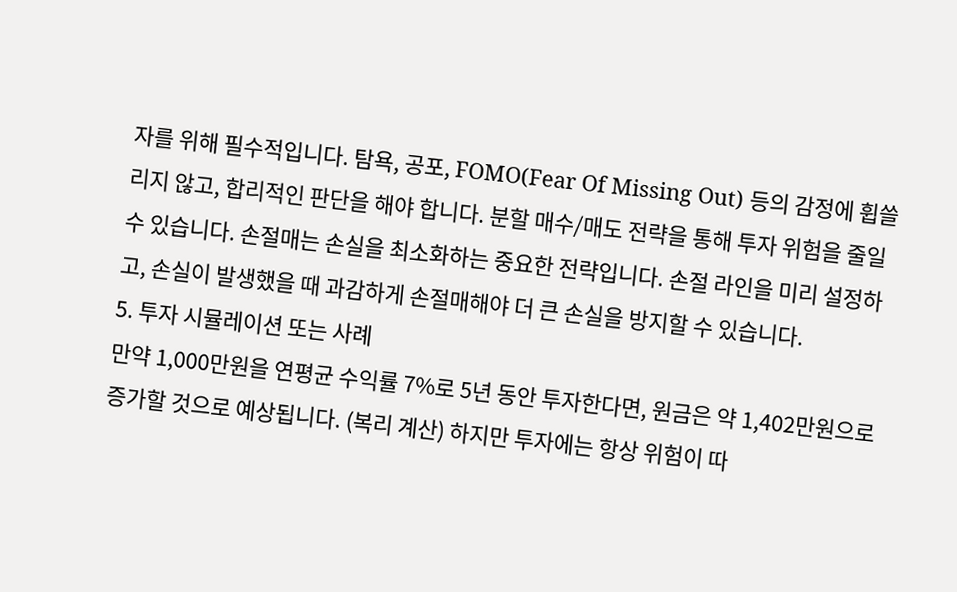자를 위해 필수적입니다. 탐욕, 공포, FOMO(Fear Of Missing Out) 등의 감정에 휩쓸리지 않고, 합리적인 판단을 해야 합니다. 분할 매수/매도 전략을 통해 투자 위험을 줄일 수 있습니다. 손절매는 손실을 최소화하는 중요한 전략입니다. 손절 라인을 미리 설정하고, 손실이 발생했을 때 과감하게 손절매해야 더 큰 손실을 방지할 수 있습니다.
5. 투자 시뮬레이션 또는 사례
만약 1,000만원을 연평균 수익률 7%로 5년 동안 투자한다면, 원금은 약 1,402만원으로 증가할 것으로 예상됩니다. (복리 계산) 하지만 투자에는 항상 위험이 따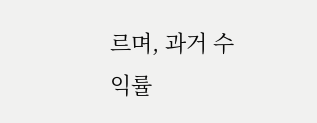르며, 과거 수익률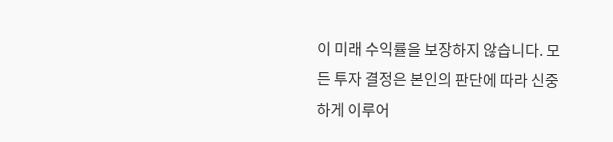이 미래 수익률을 보장하지 않습니다. 모든 투자 결정은 본인의 판단에 따라 신중하게 이루어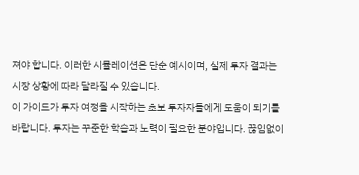져야 합니다. 이러한 시뮬레이션은 단순 예시이며, 실제 투자 결과는 시장 상황에 따라 달라질 수 있습니다.
이 가이드가 투자 여정을 시작하는 초보 투자자들에게 도움이 되기를 바랍니다. 투자는 꾸준한 학습과 노력이 필요한 분야입니다. 끊임없이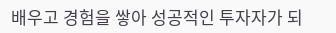배우고 경험을 쌓아 성공적인 투자자가 되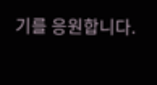기를 응원합니다.